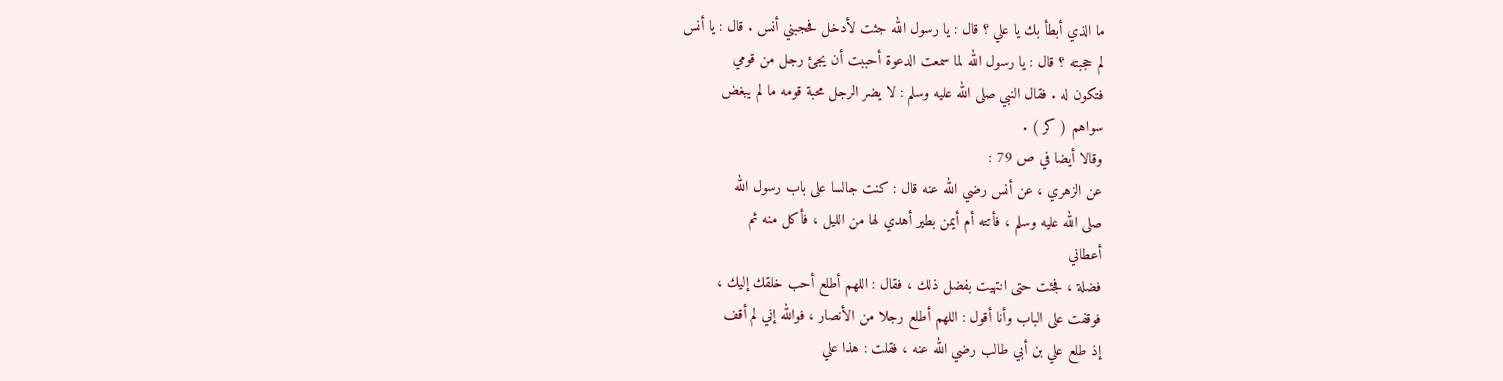ما الذي أبطأ بك يا علي ؟ قال : يا رسول الله جئت لأدخل فحجبني أنس . قال : يا أنس
لم حجبته ؟ قال : يا رسول الله لما سمعت الدعوة أحببت أن يجئ رجل من قومي
فتكون له . فقال النبي صلى الله عليه وسلم : لا يضر الرجل محبة قومه ما لم يبغض
سواهم ( كر ) .
وقالا أيضا في ص 79 :
عن الزهري ، عن أنس رضي الله عنه قال : كنت جالسا على باب رسول الله
صلى الله عليه وسلم ، فأتته أم أيمن بطير أهدي لها من الليل ، فأكل منه ثم
أعطاني
فضلة ، فجئت حتى انتهيت بفضل ذلك ، فقال : اللهم أطلع أحب خلقك إليك ،
فوقفت على الباب وأنا أقول : اللهم أطلع رجلا من الأنصار ، فوالله إني لم أقف
إذ طلع علي بن أبي طالب رضي الله عنه ، فقلت : هذا علي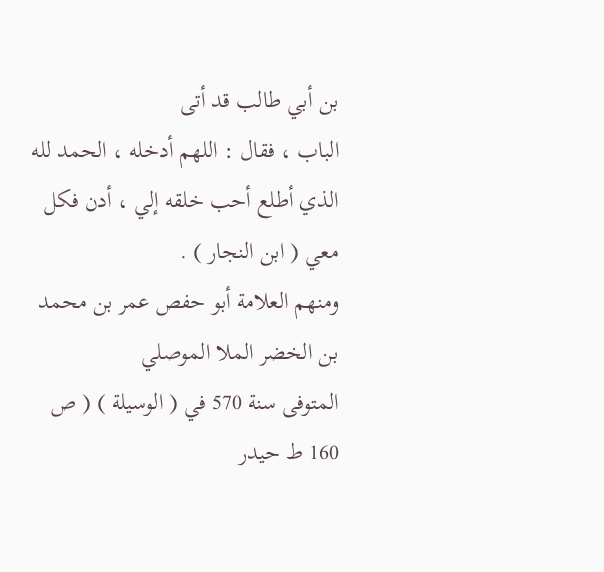بن أبي طالب قد أتى
الباب ، فقال : اللهم أدخله ، الحمد لله الذي أطلع أحب خلقه إلي ، أدن فكل
معي ( ابن النجار ) .
ومنهم العلامة أبو حفص عمر بن محمد بن الخضر الملا الموصلي
المتوفى سنة 570 في ( الوسيلة ) ( ص 160 ط حيدر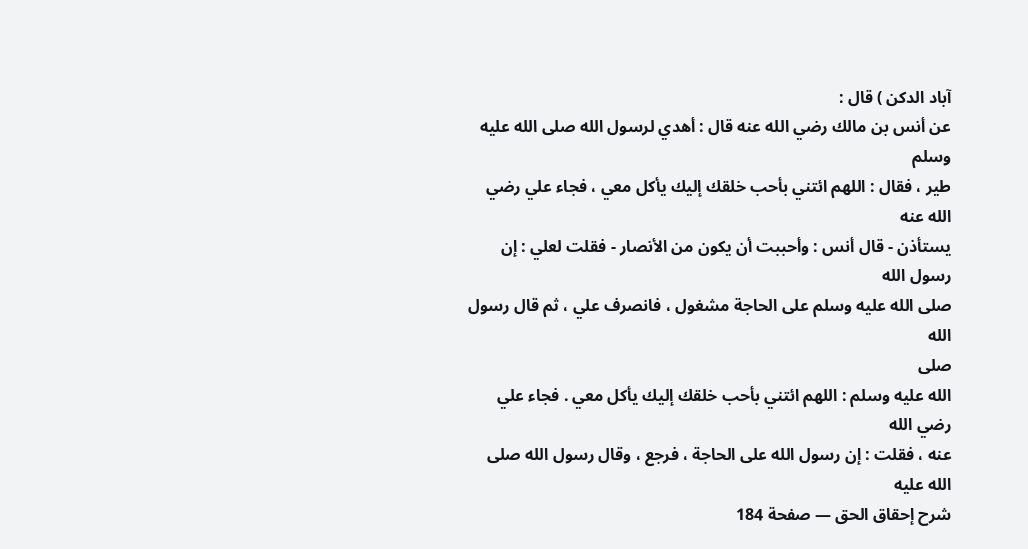آباد الدكن ) قال :
عن أنس بن مالك رضي الله عنه قال : أهدي لرسول الله صلى الله عليه وسلم
طير ، فقال : اللهم ائتني بأحب خلقك إليك يأكل معي ، فجاء علي رضي الله عنه
يستأذن - قال أنس : وأحببت أن يكون من الأنصار - فقلت لعلي : إن رسول الله
صلى الله عليه وسلم على الحاجة مشغول ، فانصرف علي ، ثم قال رسول الله
صلى
الله عليه وسلم : اللهم ائتني بأحب خلقك إليك يأكل معي . فجاء علي رضي الله
عنه ، فقلت : إن رسول الله على الحاجة ، فرجع ، وقال رسول الله صلى الله عليه
شرح إحقاق الحق — صفحة 184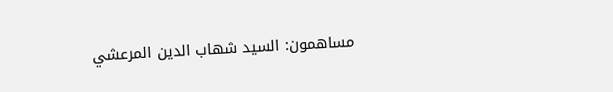مساهمون: السيد شهاب الدين المرعشي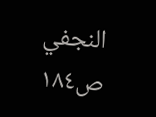النجفي
ص١٨٤